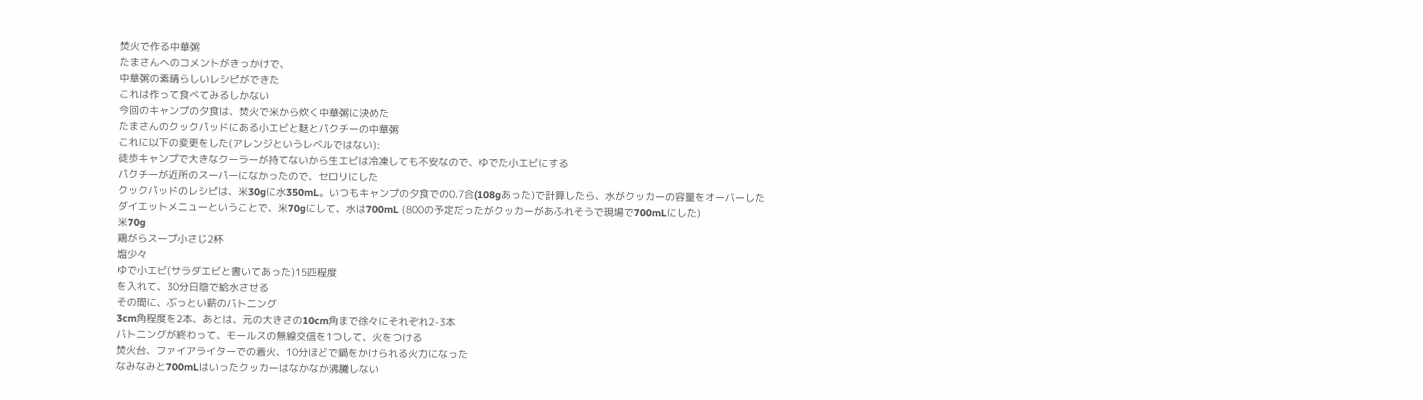焚火で作る中華粥
たまさんへのコメントがきっかけで、
中華粥の素晴らしいレシピができた
これは作って食べてみるしかない
今回のキャンプの夕食は、焚火で米から炊く中華粥に決めた
たまさんのクックパッドにある小エビと麩とパクチーの中華粥
これに以下の変更をした(アレンジというレベルではない):
徒歩キャンプで大きなクーラーが持てないから生エビは冷凍しても不安なので、ゆでた小エビにする
パクチーが近所のスーパーになかったので、セロリにした
クックパッドのレシピは、米30gに水350mL。いつもキャンプの夕食での0.7合(108gあった)で計算したら、水がクッカーの容量をオーバーした
ダイエットメニューということで、米70gにして、水は700mL (800の予定だったがクッカーがあふれそうで現場で700mLにした)
米70g
鶏がらスープ小さじ2杯
塩少々
ゆで小エビ(サラダエビと書いてあった)15匹程度
を入れて、30分日陰で給水させる
その間に、ぶっとい薪のバトニング
3cm角程度を2本、あとは、元の大きさの10cm角まで徐々にそれぞれ2-3本
バトニングが終わって、モールスの無線交信を1つして、火をつける
焚火台、ファイアライターでの着火、10分ほどで鍋をかけられる火力になった
なみなみと700mLはいったクッカーはなかなか沸騰しない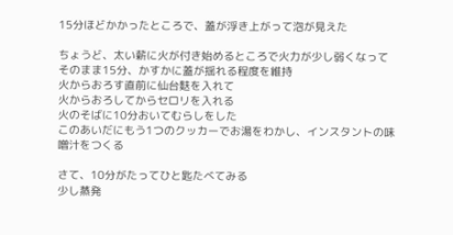15分ほどかかったところで、蓋が浮き上がって泡が見えた

ちょうど、太い薪に火が付き始めるところで火力が少し弱くなって
そのまま15分、かすかに蓋が揺れる程度を維持
火からおろす直前に仙台麩を入れて
火からおろしてからセロリを入れる
火のそばに10分おいてむらしをした
このあいだにもう1つのクッカーでお湯をわかし、インスタントの味噌汁をつくる

さて、10分がたってひと匙たべてみる
少し蒸発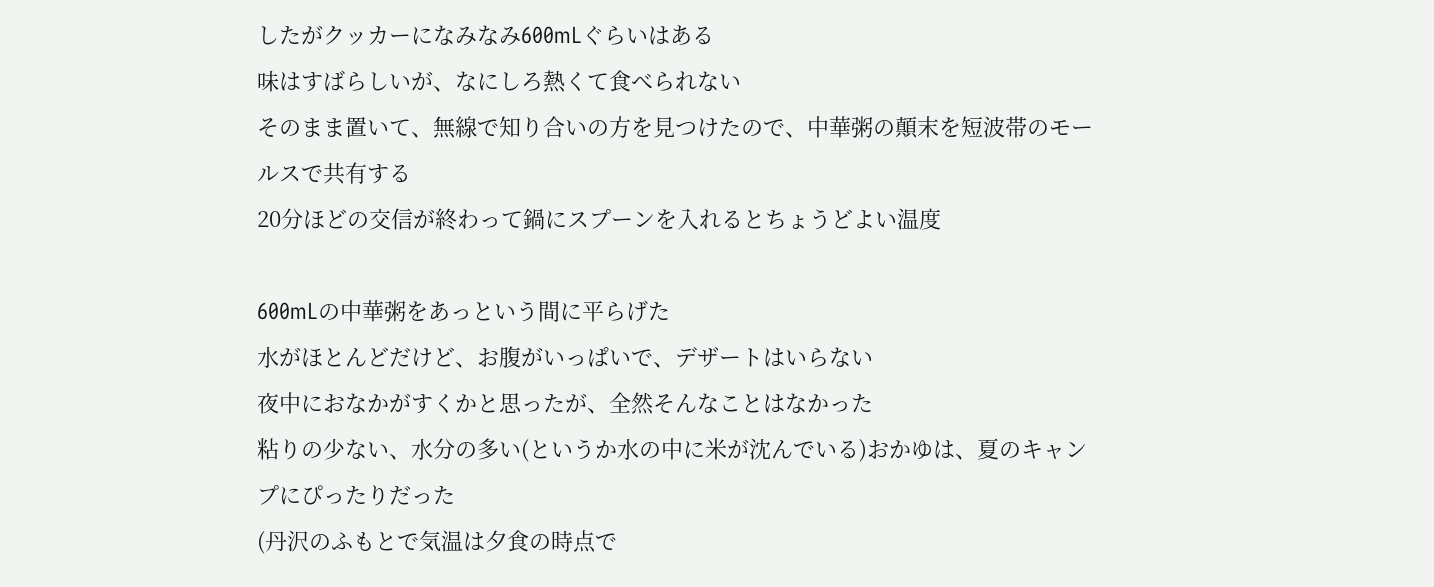したがクッカーになみなみ600mLぐらいはある
味はすばらしいが、なにしろ熱くて食べられない
そのまま置いて、無線で知り合いの方を見つけたので、中華粥の顛末を短波帯のモールスで共有する
20分ほどの交信が終わって鍋にスプーンを入れるとちょうどよい温度

600mLの中華粥をあっという間に平らげた
水がほとんどだけど、お腹がいっぱいで、デザートはいらない
夜中におなかがすくかと思ったが、全然そんなことはなかった
粘りの少ない、水分の多い(というか水の中に米が沈んでいる)おかゆは、夏のキャンプにぴったりだった
(丹沢のふもとで気温は夕食の時点で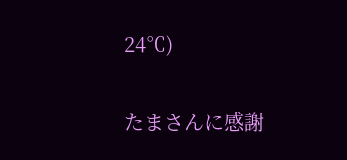24℃)

たまさんに感謝